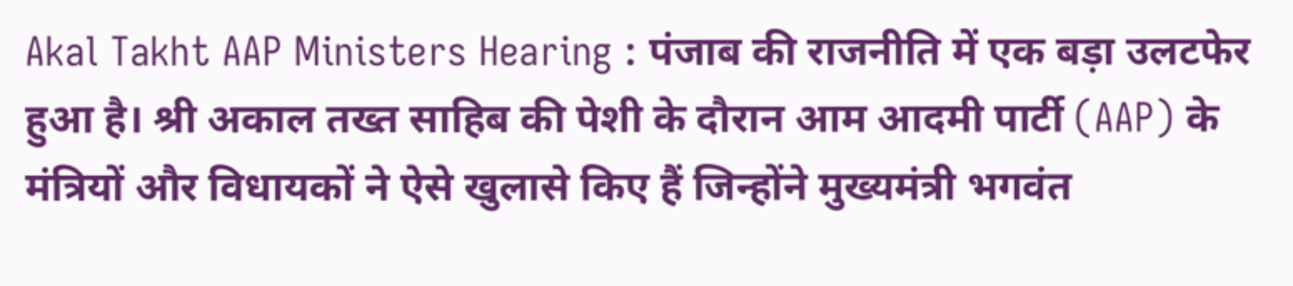Akal Takht AAP Ministers Hearing : पंजाब की राजनीति में एक बड़ा उलटफेर हुआ है। श्री अकाल तख्त साहिब की पेशी के दौरान आम आदमी पार्टी (AAP) के मंत्रियों और विधायकों ने ऐसे खुलासे किए हैं जिन्होंने मुख्यमंत्री भगवंत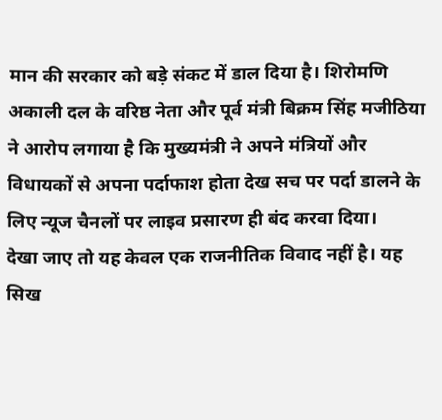मान की सरकार को बड़े संकट में डाल दिया है। शिरोमणि अकाली दल के वरिष्ठ नेता और पूर्व मंत्री बिक्रम सिंह मजीठिया ने आरोप लगाया है कि मुख्यमंत्री ने अपने मंत्रियों और विधायकों से अपना पर्दाफाश होता देख सच पर पर्दा डालने के लिए न्यूज चैनलों पर लाइव प्रसारण ही बंद करवा दिया।
देखा जाए तो यह केवल एक राजनीतिक विवाद नहीं है। यह सिख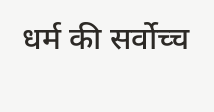धर्म की सर्वोच्च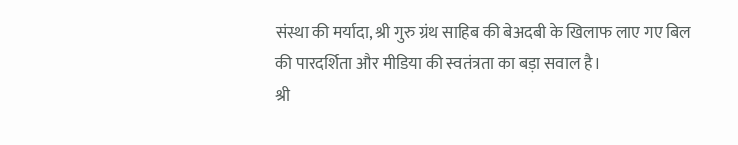संस्था की मर्यादा, श्री गुरु ग्रंथ साहिब की बेअदबी के खिलाफ लाए गए बिल की पारदर्शिता और मीडिया की स्वतंत्रता का बड़ा सवाल है।
श्री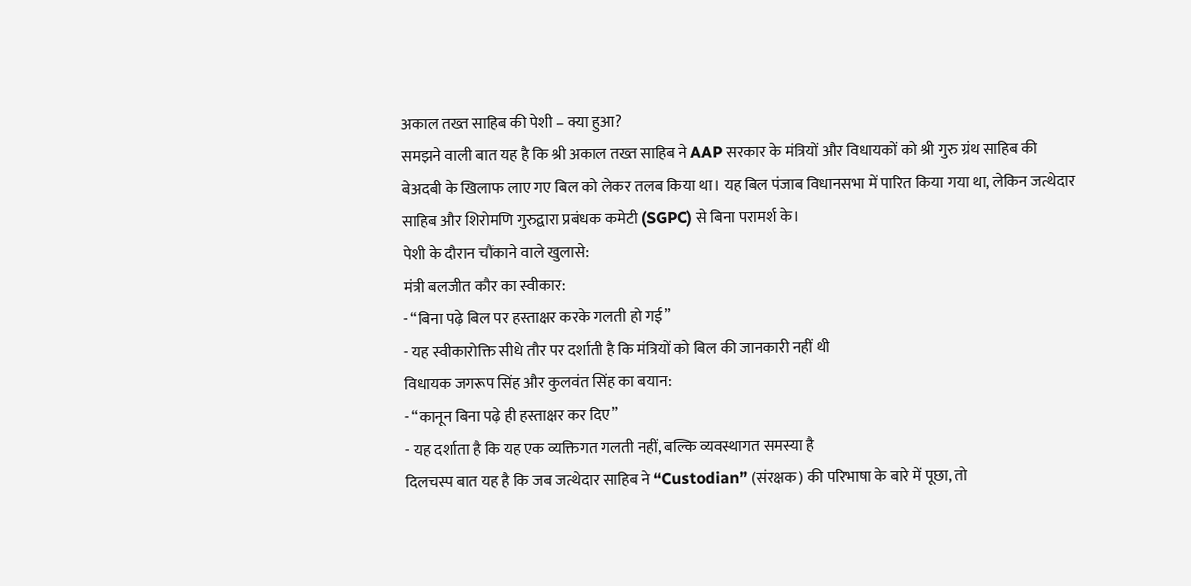अकाल तख्त साहिब की पेशी – क्या हुआ?
समझने वाली बात यह है कि श्री अकाल तख्त साहिब ने AAP सरकार के मंत्रियों और विधायकों को श्री गुरु ग्रंथ साहिब की बेअदबी के खिलाफ लाए गए बिल को लेकर तलब किया था। यह बिल पंजाब विधानसभा में पारित किया गया था, लेकिन जत्थेदार साहिब और शिरोमणि गुरुद्वारा प्रबंधक कमेटी (SGPC) से बिना परामर्श के।
पेशी के दौरान चौंकाने वाले खुलासे:
मंत्री बलजीत कौर का स्वीकार:
- “बिना पढ़े बिल पर हस्ताक्षर करके गलती हो गई”
- यह स्वीकारोक्ति सीधे तौर पर दर्शाती है कि मंत्रियों को बिल की जानकारी नहीं थी
विधायक जगरूप सिंह और कुलवंत सिंह का बयान:
- “कानून बिना पढ़े ही हस्ताक्षर कर दिए”
- यह दर्शाता है कि यह एक व्यक्तिगत गलती नहीं, बल्कि व्यवस्थागत समस्या है
दिलचस्प बात यह है कि जब जत्थेदार साहिब ने “Custodian” (संरक्षक) की परिभाषा के बारे में पूछा, तो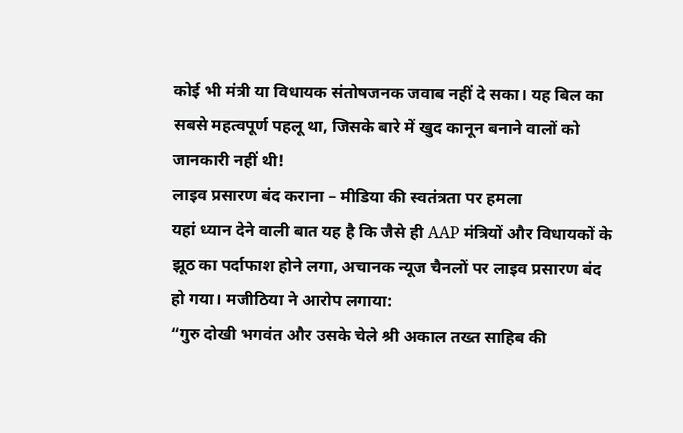कोई भी मंत्री या विधायक संतोषजनक जवाब नहीं दे सका। यह बिल का सबसे महत्वपूर्ण पहलू था, जिसके बारे में खुद कानून बनाने वालों को जानकारी नहीं थी!
लाइव प्रसारण बंद कराना – मीडिया की स्वतंत्रता पर हमला
यहां ध्यान देने वाली बात यह है कि जैसे ही AAP मंत्रियों और विधायकों के झूठ का पर्दाफाश होने लगा, अचानक न्यूज चैनलों पर लाइव प्रसारण बंद हो गया। मजीठिया ने आरोप लगाया:
“गुरु दोखी भगवंत और उसके चेले श्री अकाल तख्त साहिब की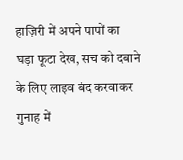हाज़िरी में अपने पापों का घड़ा फूटा देख, सच को दबाने के लिए लाइव बंद करवाकर गुनाह में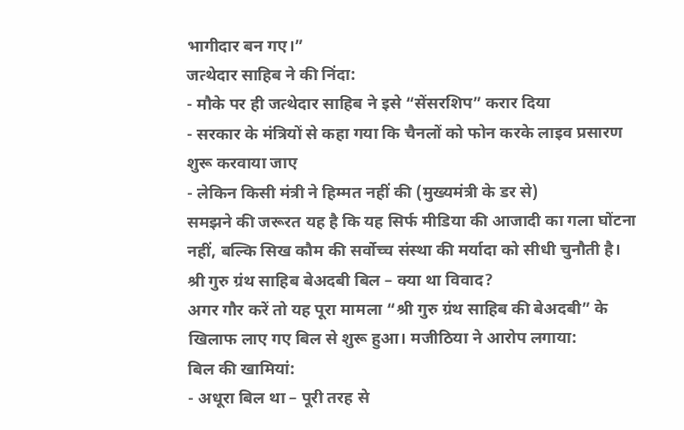भागीदार बन गए।”
जत्थेदार साहिब ने की निंदा:
- मौके पर ही जत्थेदार साहिब ने इसे “सेंसरशिप” करार दिया
- सरकार के मंत्रियों से कहा गया कि चैनलों को फोन करके लाइव प्रसारण शुरू करवाया जाए
- लेकिन किसी मंत्री ने हिम्मत नहीं की (मुख्यमंत्री के डर से)
समझने की जरूरत यह है कि यह सिर्फ मीडिया की आजादी का गला घोंटना नहीं, बल्कि सिख कौम की सर्वोच्च संस्था की मर्यादा को सीधी चुनौती है।
श्री गुरु ग्रंथ साहिब बेअदबी बिल – क्या था विवाद?
अगर गौर करें तो यह पूरा मामला “श्री गुरु ग्रंथ साहिब की बेअदबी” के खिलाफ लाए गए बिल से शुरू हुआ। मजीठिया ने आरोप लगाया:
बिल की खामियां:
- अधूरा बिल था – पूरी तरह से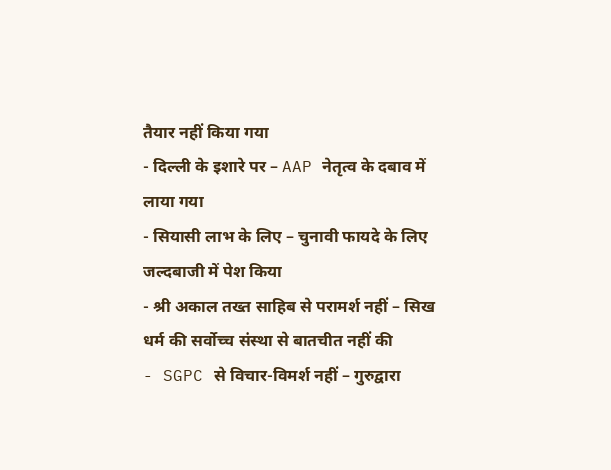तैयार नहीं किया गया
- दिल्ली के इशारे पर – AAP नेतृत्व के दबाव में लाया गया
- सियासी लाभ के लिए – चुनावी फायदे के लिए जल्दबाजी में पेश किया
- श्री अकाल तख्त साहिब से परामर्श नहीं – सिख धर्म की सर्वोच्च संस्था से बातचीत नहीं की
- SGPC से विचार-विमर्श नहीं – गुरुद्वारा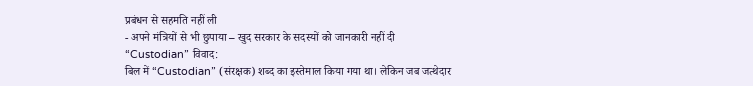प्रबंधन से सहमति नहीं ली
- अपने मंत्रियों से भी छुपाया – खुद सरकार के सदस्यों को जानकारी नहीं दी
“Custodian” विवाद:
बिल में “Custodian” (संरक्षक) शब्द का इस्तेमाल किया गया था। लेकिन जब जत्थेदार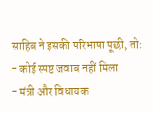साहिब ने इसकी परिभाषा पूछी, तो:
- कोई स्पष्ट जवाब नहीं मिला
- मंत्री और विधायक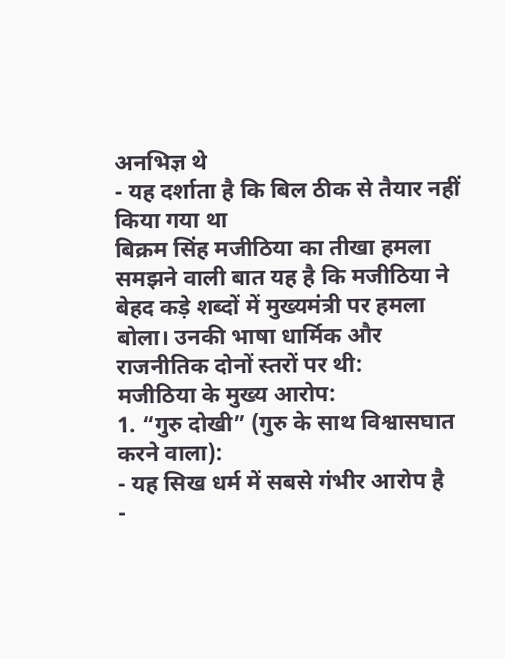अनभिज्ञ थे
- यह दर्शाता है कि बिल ठीक से तैयार नहीं किया गया था
बिक्रम सिंह मजीठिया का तीखा हमला
समझने वाली बात यह है कि मजीठिया ने बेहद कड़े शब्दों में मुख्यमंत्री पर हमला बोला। उनकी भाषा धार्मिक और राजनीतिक दोनों स्तरों पर थी:
मजीठिया के मुख्य आरोप:
1. “गुरु दोखी” (गुरु के साथ विश्वासघात करने वाला):
- यह सिख धर्म में सबसे गंभीर आरोप है
-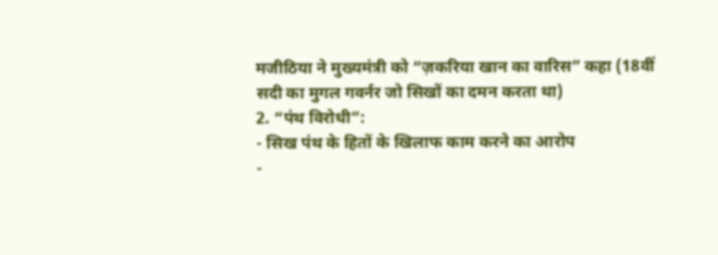मजीठिया ने मुख्यमंत्री को “ज़करिया खान का वारिस” कहा (18वीं सदी का मुगल गवर्नर जो सिखों का दमन करता था)
2. “पंथ विरोधी”:
- सिख पंथ के हितों के खिलाफ काम करने का आरोप
-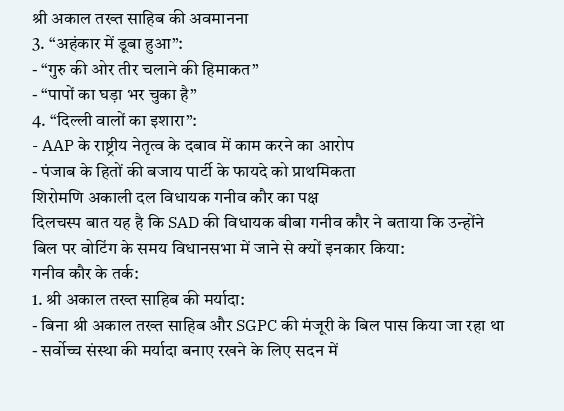श्री अकाल तख्त साहिब की अवमानना
3. “अहंकार में डूबा हुआ”:
- “गुरु की ओर तीर चलाने की हिमाकत”
- “पापों का घड़ा भर चुका है”
4. “दिल्ली वालों का इशारा”:
- AAP के राष्ट्रीय नेतृत्व के दबाव में काम करने का आरोप
- पंजाब के हितों की बजाय पार्टी के फायदे को प्राथमिकता
शिरोमणि अकाली दल विधायक गनीव कौर का पक्ष
दिलचस्प बात यह है कि SAD की विधायक बीबा गनीव कौर ने बताया कि उन्होंने बिल पर वोटिंग के समय विधानसभा में जाने से क्यों इनकार किया:
गनीव कौर के तर्क:
1. श्री अकाल तख्त साहिब की मर्यादा:
- बिना श्री अकाल तख्त साहिब और SGPC की मंजूरी के बिल पास किया जा रहा था
- सर्वोच्च संस्था की मर्यादा बनाए रखने के लिए सदन में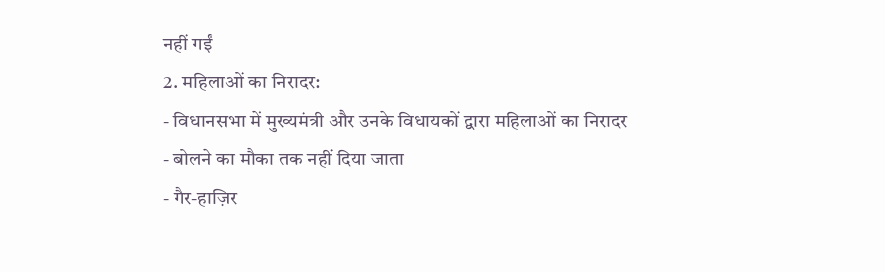नहीं गईं
2. महिलाओं का निरादर:
- विधानसभा में मुख्यमंत्री और उनके विधायकों द्वारा महिलाओं का निरादर
- बोलने का मौका तक नहीं दिया जाता
- गैर-हाज़िर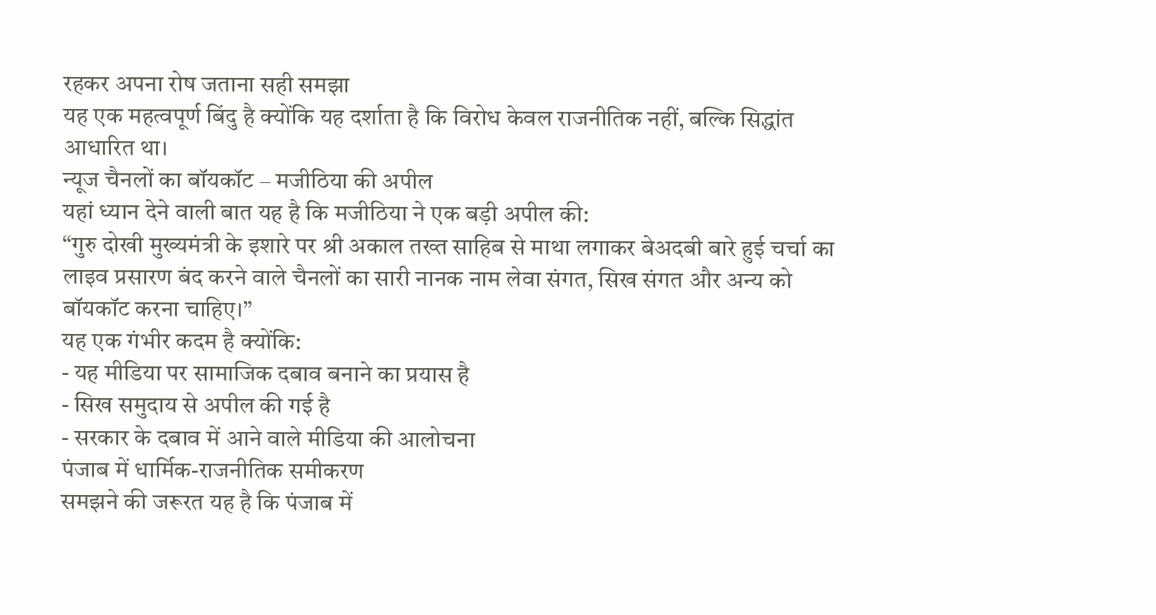रहकर अपना रोष जताना सही समझा
यह एक महत्वपूर्ण बिंदु है क्योंकि यह दर्शाता है कि विरोध केवल राजनीतिक नहीं, बल्कि सिद्धांत आधारित था।
न्यूज चैनलों का बॉयकॉट – मजीठिया की अपील
यहां ध्यान देने वाली बात यह है कि मजीठिया ने एक बड़ी अपील की:
“गुरु दोखी मुख्यमंत्री के इशारे पर श्री अकाल तख्त साहिब से माथा लगाकर बेअदबी बारे हुई चर्चा का लाइव प्रसारण बंद करने वाले चैनलों का सारी नानक नाम लेवा संगत, सिख संगत और अन्य को बॉयकॉट करना चाहिए।”
यह एक गंभीर कदम है क्योंकि:
- यह मीडिया पर सामाजिक दबाव बनाने का प्रयास है
- सिख समुदाय से अपील की गई है
- सरकार के दबाव में आने वाले मीडिया की आलोचना
पंजाब में धार्मिक-राजनीतिक समीकरण
समझने की जरूरत यह है कि पंजाब में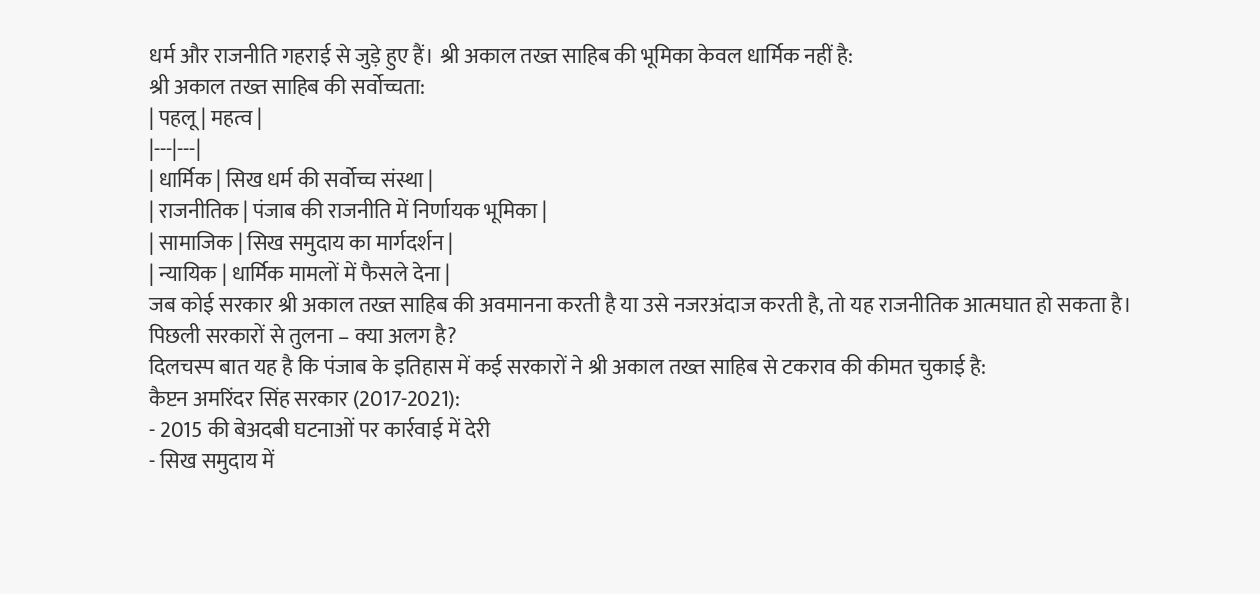धर्म और राजनीति गहराई से जुड़े हुए हैं। श्री अकाल तख्त साहिब की भूमिका केवल धार्मिक नहीं है:
श्री अकाल तख्त साहिब की सर्वोच्चता:
| पहलू | महत्व |
|---|---|
| धार्मिक | सिख धर्म की सर्वोच्च संस्था |
| राजनीतिक | पंजाब की राजनीति में निर्णायक भूमिका |
| सामाजिक | सिख समुदाय का मार्गदर्शन |
| न्यायिक | धार्मिक मामलों में फैसले देना |
जब कोई सरकार श्री अकाल तख्त साहिब की अवमानना करती है या उसे नजरअंदाज करती है, तो यह राजनीतिक आत्मघात हो सकता है।
पिछली सरकारों से तुलना – क्या अलग है?
दिलचस्प बात यह है कि पंजाब के इतिहास में कई सरकारों ने श्री अकाल तख्त साहिब से टकराव की कीमत चुकाई है:
कैप्टन अमरिंदर सिंह सरकार (2017-2021):
- 2015 की बेअदबी घटनाओं पर कार्रवाई में देरी
- सिख समुदाय में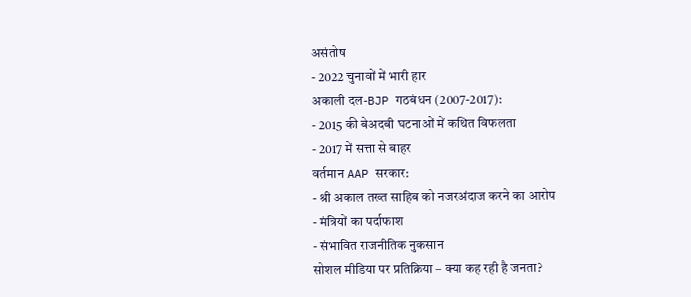असंतोष
- 2022 चुनावों में भारी हार
अकाली दल-BJP गठबंधन (2007-2017):
- 2015 की बेअदबी घटनाओं में कथित विफलता
- 2017 में सत्ता से बाहर
वर्तमान AAP सरकार:
- श्री अकाल तख्त साहिब को नजरअंदाज करने का आरोप
- मंत्रियों का पर्दाफाश
- संभावित राजनीतिक नुकसान
सोशल मीडिया पर प्रतिक्रिया – क्या कह रही है जनता?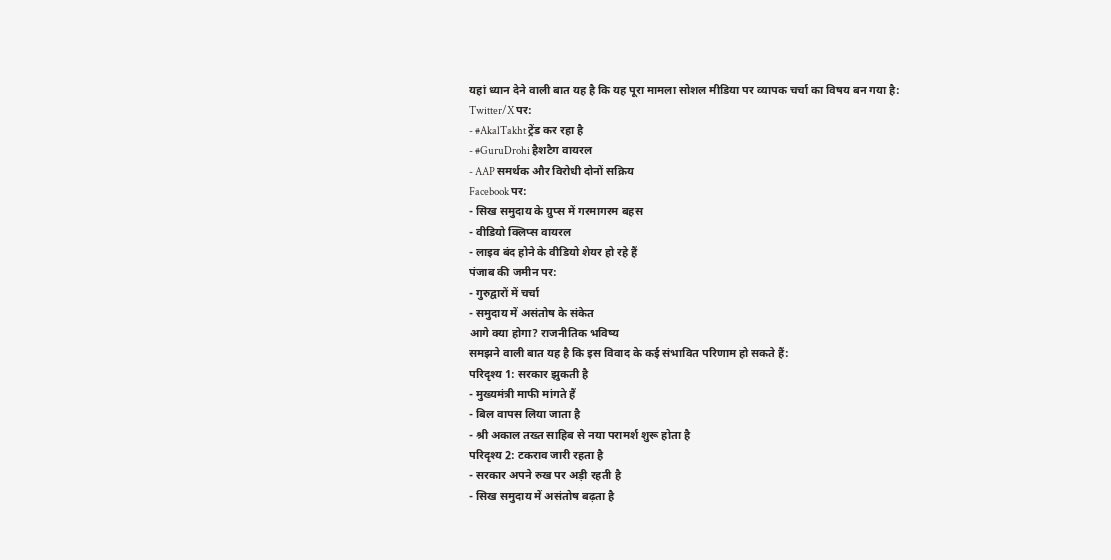यहां ध्यान देने वाली बात यह है कि यह पूरा मामला सोशल मीडिया पर व्यापक चर्चा का विषय बन गया है:
Twitter/X पर:
- #AkalTakht ट्रेंड कर रहा है
- #GuruDrohi हैशटैग वायरल
- AAP समर्थक और विरोधी दोनों सक्रिय
Facebook पर:
- सिख समुदाय के ग्रुप्स में गरमागरम बहस
- वीडियो क्लिप्स वायरल
- लाइव बंद होने के वीडियो शेयर हो रहे हैं
पंजाब की जमीन पर:
- गुरुद्वारों में चर्चा
- समुदाय में असंतोष के संकेत
आगे क्या होगा? राजनीतिक भविष्य
समझने वाली बात यह है कि इस विवाद के कई संभावित परिणाम हो सकते हैं:
परिदृश्य 1: सरकार झुकती है
- मुख्यमंत्री माफी मांगते हैं
- बिल वापस लिया जाता है
- श्री अकाल तख्त साहिब से नया परामर्श शुरू होता है
परिदृश्य 2: टकराव जारी रहता है
- सरकार अपने रुख पर अड़ी रहती है
- सिख समुदाय में असंतोष बढ़ता है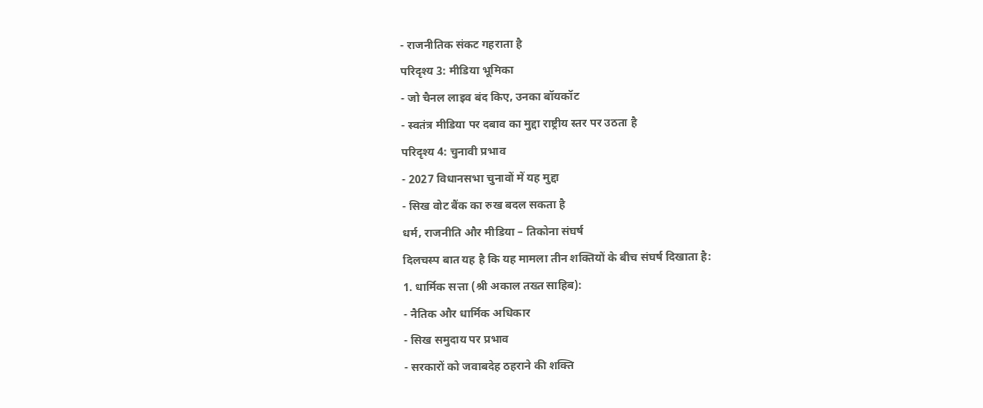- राजनीतिक संकट गहराता है
परिदृश्य 3: मीडिया भूमिका
- जो चैनल लाइव बंद किए, उनका बॉयकॉट
- स्वतंत्र मीडिया पर दबाव का मुद्दा राष्ट्रीय स्तर पर उठता है
परिदृश्य 4: चुनावी प्रभाव
- 2027 विधानसभा चुनावों में यह मुद्दा
- सिख वोट बैंक का रुख बदल सकता है
धर्म, राजनीति और मीडिया – तिकोना संघर्ष
दिलचस्प बात यह है कि यह मामला तीन शक्तियों के बीच संघर्ष दिखाता है:
1. धार्मिक सत्ता (श्री अकाल तख्त साहिब):
- नैतिक और धार्मिक अधिकार
- सिख समुदाय पर प्रभाव
- सरकारों को जवाबदेह ठहराने की शक्ति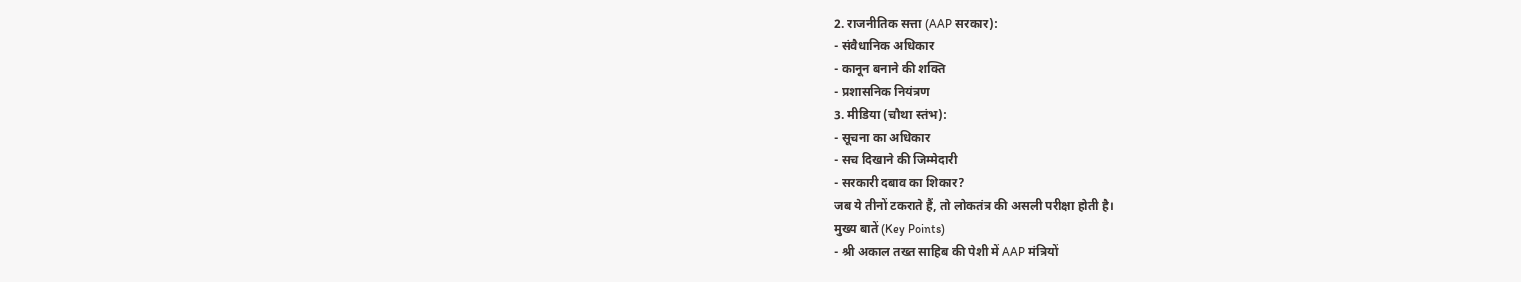2. राजनीतिक सत्ता (AAP सरकार):
- संवैधानिक अधिकार
- कानून बनाने की शक्ति
- प्रशासनिक नियंत्रण
3. मीडिया (चौथा स्तंभ):
- सूचना का अधिकार
- सच दिखाने की जिम्मेदारी
- सरकारी दबाव का शिकार?
जब ये तीनों टकराते हैं, तो लोकतंत्र की असली परीक्षा होती है।
मुख्य बातें (Key Points)
- श्री अकाल तख्त साहिब की पेशी में AAP मंत्रियों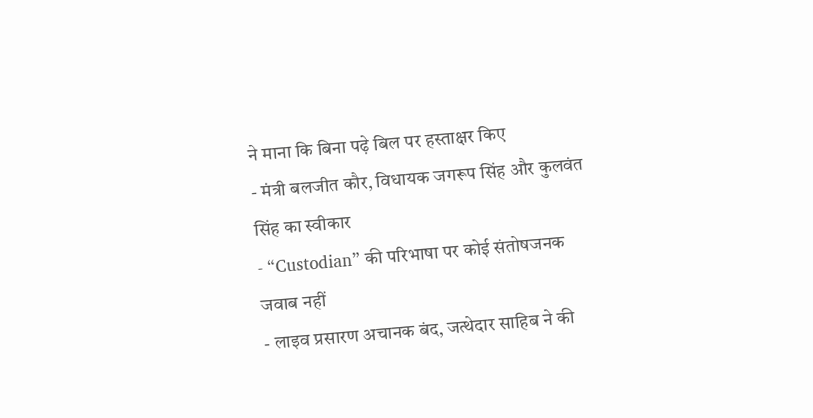ने माना कि बिना पढ़े बिल पर हस्ताक्षर किए
- मंत्री बलजीत कौर, विधायक जगरूप सिंह और कुलवंत सिंह का स्वीकार
- “Custodian” की परिभाषा पर कोई संतोषजनक जवाब नहीं
- लाइव प्रसारण अचानक बंद, जत्थेदार साहिब ने की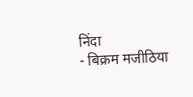निंदा
- बिक्रम मजीठिया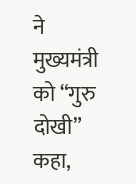ने मुख्यमंत्री को “गुरु दोखी” कहा,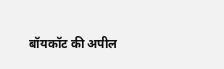बॉयकॉट की अपील